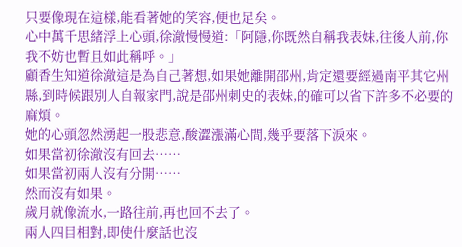只要像現在這樣,能看著她的笑容,便也足矣。
心中萬千思緒浮上心頭,徐澈慢慢道:「阿隱,你既然自稱我表妹,往後人前,你我不妨也暫且如此稱呼。」
顧香生知道徐澈這是為自己著想,如果她離開邵州,肯定還要經過南平其它州縣,到時候跟別人自報家門,說是邵州刺史的表妹,的確可以省下許多不必要的麻煩。
她的心頭忽然湧起一股悲意,酸澀漲滿心間,幾乎要落下淚來。
如果當初徐澈沒有回去……
如果當初兩人沒有分開……
然而沒有如果。
歲月就像流水,一路往前,再也回不去了。
兩人四目相對,即使什麼話也沒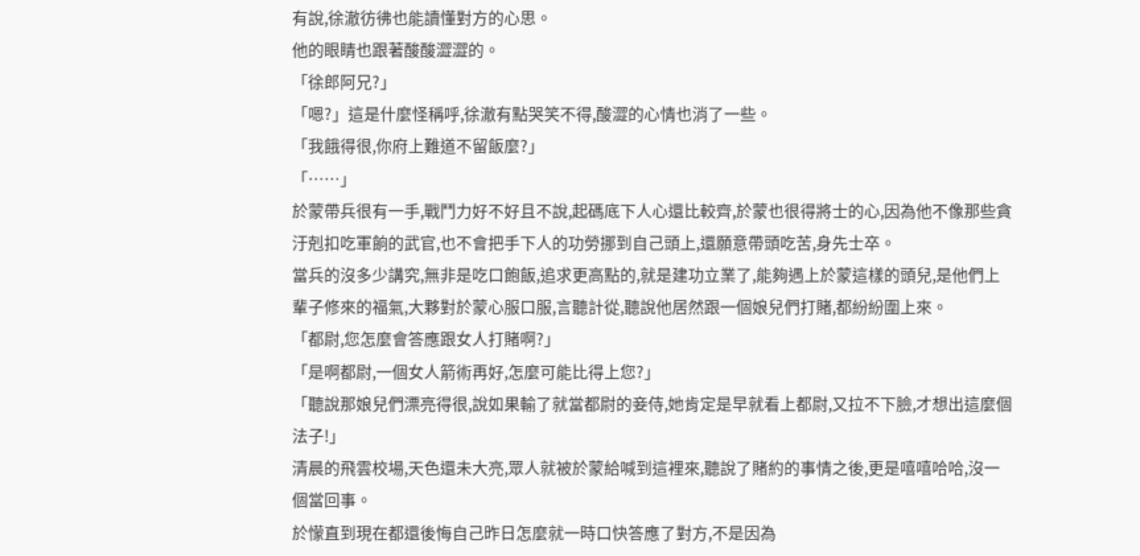有說,徐澈彷彿也能讀懂對方的心思。
他的眼睛也跟著酸酸澀澀的。
「徐郎阿兄?」
「嗯?」這是什麼怪稱呼,徐澈有點哭笑不得,酸澀的心情也消了一些。
「我餓得很,你府上難道不留飯麼?」
「……」
於蒙帶兵很有一手,戰鬥力好不好且不說,起碼底下人心還比較齊,於蒙也很得將士的心,因為他不像那些貪汙剋扣吃軍餉的武官,也不會把手下人的功勞挪到自己頭上,還願意帶頭吃苦,身先士卒。
當兵的沒多少講究,無非是吃口飽飯,追求更高點的,就是建功立業了,能夠遇上於蒙這樣的頭兒,是他們上輩子修來的福氣,大夥對於蒙心服口服,言聽計從,聽說他居然跟一個娘兒們打賭,都紛紛圍上來。
「都尉,您怎麼會答應跟女人打賭啊?」
「是啊都尉,一個女人箭術再好,怎麼可能比得上您?」
「聽說那娘兒們漂亮得很,說如果輸了就當都尉的妾侍,她肯定是早就看上都尉,又拉不下臉,才想出這麼個法子!」
清晨的飛雲校場,天色還未大亮,眾人就被於蒙給喊到這裡來,聽說了賭約的事情之後,更是嘻嘻哈哈,沒一個當回事。
於懞直到現在都還後悔自己昨日怎麼就一時口快答應了對方,不是因為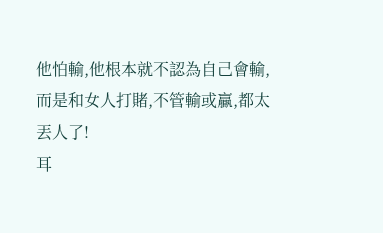他怕輸,他根本就不認為自己會輸,而是和女人打賭,不管輸或贏,都太丟人了!
耳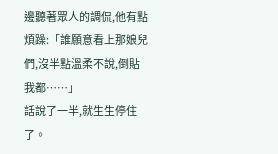邊聽著眾人的調侃,他有點煩躁:「誰願意看上那娘兒們,沒半點溫柔不說,倒貼我都……」
話說了一半,就生生停住了。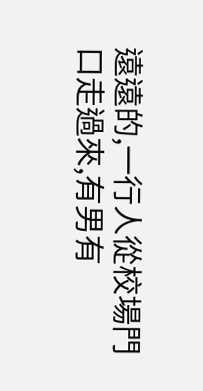遠遠的,一行人從校場門口走過來,有男有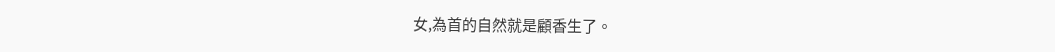女,為首的自然就是顧香生了。